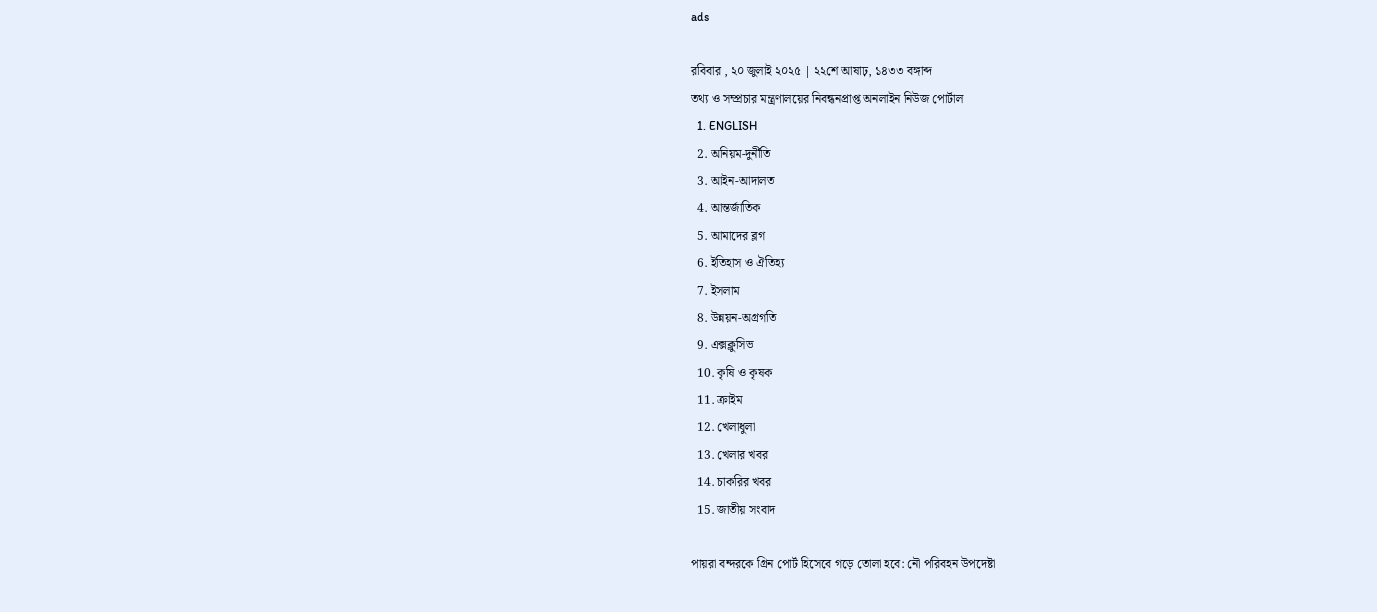ads

রবিবার , ২০ জুলাই ২০২৫ | ২২শে আষাঢ়, ১৪৩৩ বঙ্গাব্দ
তথ্য ও সম্প্রচার মন্ত্রণালয়ের নিবন্ধনপ্রাপ্ত অনলাইন নিউজ পোর্টাল
  1. ENGLISH
  2. অনিয়ম-দুর্নীতি
  3. আইন-আদালত
  4. আন্তর্জাতিক
  5. আমাদের ব্লগ
  6. ইতিহাস ও ঐতিহ্য
  7. ইসলাম
  8. উন্নয়ন-অগ্রগতি
  9. এক্সক্লুসিভ
  10. কৃষি ও কৃষক
  11. ক্রাইম
  12. খেলাধুলা
  13. খেলার খবর
  14. চাকরির খবর
  15. জাতীয় সংবাদ

পায়রা বন্দরকে গ্রিন পোর্ট হিসেবে গড়ে তোলা হবে: নৌ পরিবহন উপদেষ্টা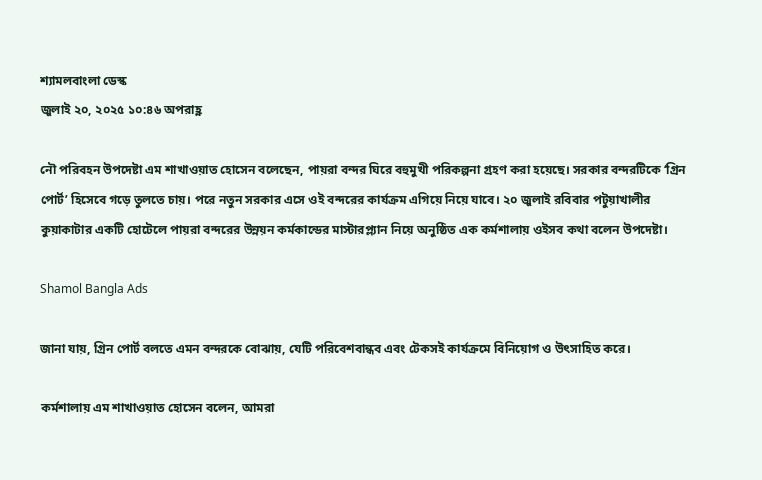শ্যামলবাংলা ডেস্ক
জুলাই ২০, ২০২৫ ১০:৪৬ অপরাহ্ণ

নৌ পরিবহন উপদেষ্টা এম শাখাওয়াত হোসেন বলেছেন, পায়রা বন্দর ঘিরে বহুমুখী পরিকল্পনা গ্রহণ করা হয়েছে। সরকার বন্দরটিকে ‘গ্রিন পোর্ট’ হিসেবে গড়ে তুলতে চায়। পরে নতুন সরকার এসে ওই বন্দরের কার্যক্রম এগিয়ে নিয়ে যাবে। ২০ জুলাই রবিবার পটুয়াখালীর কুয়াকাটার একটি হোটেলে পায়রা বন্দরের উন্নয়ন কর্মকান্ডের মাস্টারপ্ল্যান নিয়ে অনুষ্ঠিত এক কর্মশালায় ওইসব কথা বলেন উপদেষ্টা।

Shamol Bangla Ads

জানা যায়, গ্রিন পোর্ট বলতে এমন বন্দরকে বোঝায়, যেটি পরিবেশবান্ধব এবং টেকসই কার্যক্রমে বিনিয়োগ ও উৎসাহিত করে।

কর্মশালায় এম শাখাওয়াত হোসেন বলেন, আমরা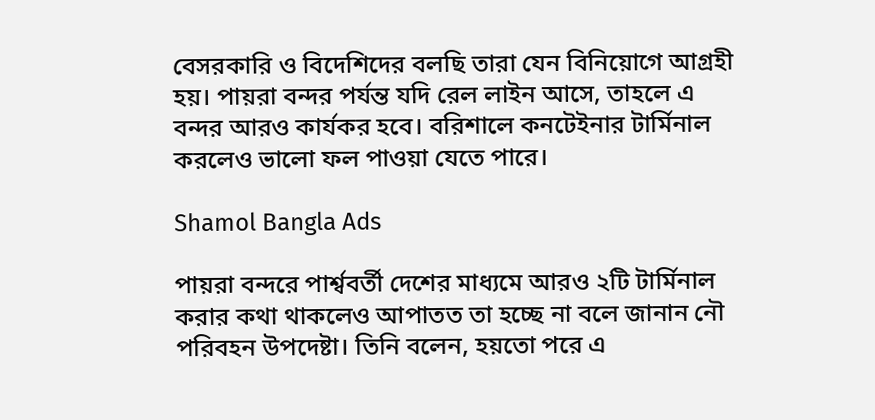বেসরকারি ও বিদেশিদের বলছি তারা যেন বিনিয়োগে আগ্রহী হয়। পায়রা বন্দর পর্যন্ত যদি রেল লাইন আসে, তাহলে এ বন্দর আরও কার্যকর হবে। বরিশালে কনটেইনার টার্মিনাল করলেও ভালো ফল পাওয়া যেতে পারে।

Shamol Bangla Ads

পায়রা বন্দরে পার্শ্ববর্তী দেশের মাধ্যমে আরও ২টি টার্মিনাল করার কথা থাকলেও আপাতত তা হচ্ছে না বলে জানান নৌ পরিবহন উপদেষ্টা। তিনি বলেন, হয়তো পরে এ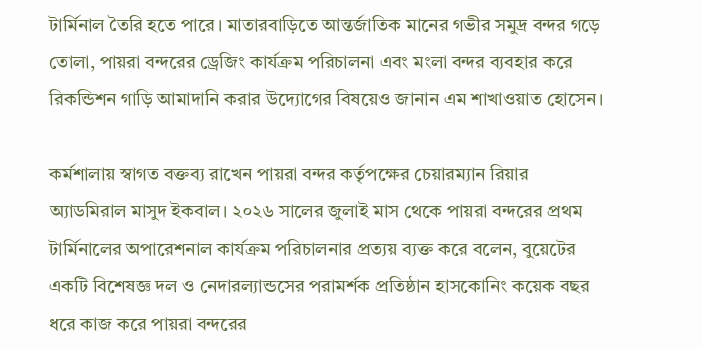টার্মিনাল তৈরি হতে পারে। মাতারবাড়িতে আন্তর্জাতিক মানের গভীর সমুদ্র বন্দর গড়ে তোলা, পায়রা বন্দরের ড্রেজিং কার্যক্রম পরিচালনা এবং মংলা বন্দর ব্যবহার করে রিকন্ডিশন গাড়ি আমাদানি করার উদ্যোগের বিষয়েও জানান এম শাখাওয়াত হোসেন।

কর্মশালায় স্বাগত বক্তব্য রাখেন পায়রা বন্দর কর্তৃপক্ষের চেয়ারম্যান রিয়ার অ্যাডমিরাল মাসুদ ইকবাল। ২০২৬ সালের জুলাই মাস থেকে পায়রা বন্দরের প্রথম টার্মিনালের অপারেশনাল কার্যক্রম পরিচালনার প্রত্যয় ব্যক্ত করে বলেন, বুয়েটের একটি বিশেষজ্ঞ দল ও নেদারল্যান্ডসের পরামর্শক প্রতিষ্ঠান হাসকোনিং কয়েক বছর ধরে কাজ করে পায়রা বন্দরের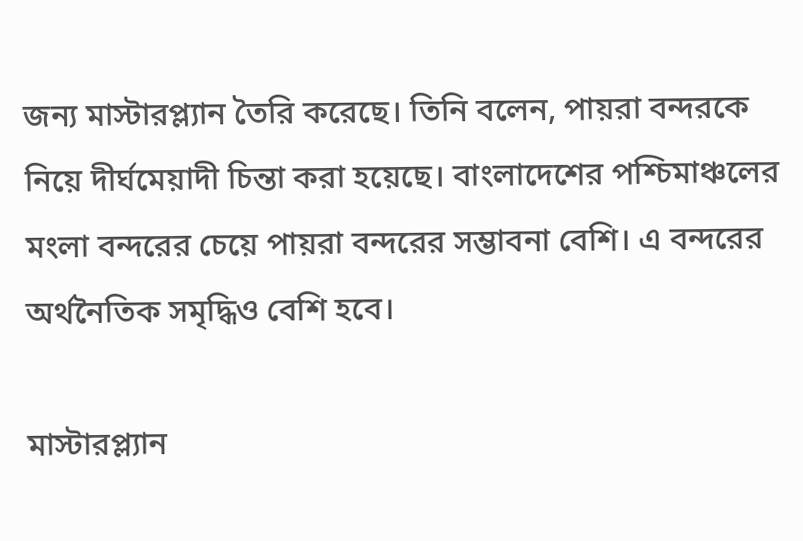জন্য মাস্টারপ্ল্যান তৈরি করেছে। তিনি বলেন, পায়রা বন্দরকে নিয়ে দীর্ঘমেয়াদী চিন্তা করা হয়েছে। বাংলাদেশের পশ্চিমাঞ্চলের মংলা বন্দরের চেয়ে পায়রা বন্দরের সম্ভাবনা বেশি। এ বন্দরের অর্থনৈতিক সমৃদ্ধিও বেশি হবে।

মাস্টারপ্ল্যান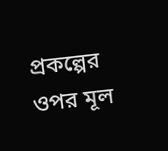প্রকল্পের ওপর মূল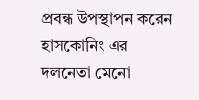প্রবন্ধ উপস্থাপন করেন হাসকোনিং এর দলনেতা মেনো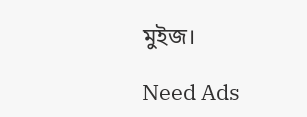মুইজ।

Need Ads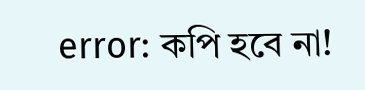error: কপি হবে না!